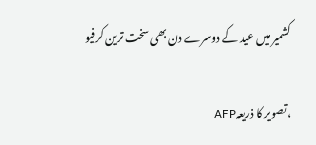کشمیر میں عید کے دوسرے دن بھی سخت ترین کرفیو

،تصویر کا ذریعہAFP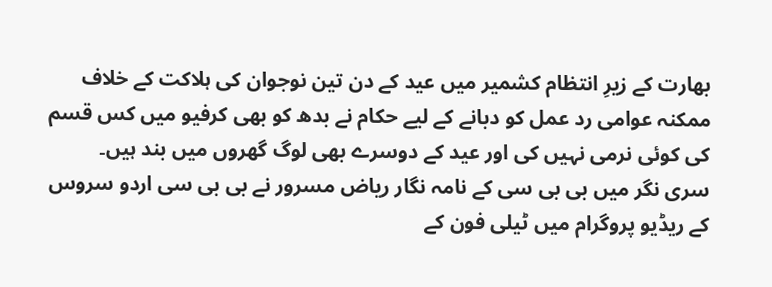بھارت کے زیرِ انتظام کشمیر میں عید کے دن تین نوجوان کی ہلاکت کے خلاف ممکنہ عوامی رد عمل کو دبانے کے لیے حکام نے بدھ کو بھی کرفیو میں کس قسم کی کوئی نرمی نہیں کی اور عید کے دوسرے بھی لوگ گھروں میں بند ہیں۔
سری نگر میں بی بی سی کے نامہ نگار ریاض مسرور نے بی بی سی اردو سروس کے ریڈیو پروگرام میں ٹیلی فون کے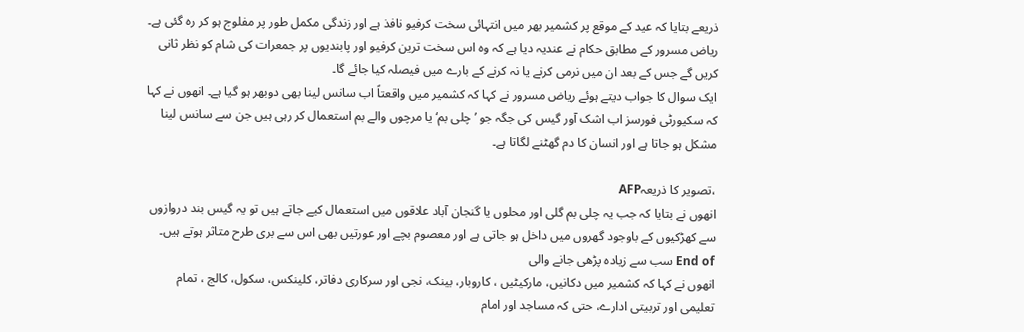ذریعے بتایا کہ عید کے موقع پر کشمیر بھر میں انتہائی سخت کرفیو نافذ ہے اور زندگی مکمل طور پر مفلوج ہو کر رہ گئی ہے۔
ریاض مسرور کے مطابق حکام نے عندیہ دیا ہے کہ وہ اس سخت ترین کرفیو اور پابندیوں پر جمعرات کی شام کو نظر ثانی کریں گے جس کے بعد ان میں نرمی کرنے یا نہ کرنے کے بارے میں فیصلہ کیا جائے گا۔
ایک سوال کا جواب دیتے ہوئے ریاض مسرور نے کہا کہ کشمیر میں واقعتاً اب سانس لینا بھی دوبھر ہو گیا ہے۔ انھوں نے کہا کہ سکیورٹی فورسز اب اشک آور گیس کی جگہ جو ’چلی بم‘ یا مرچوں والے بم استعمال کر رہی ہیں جن سے سانس لینا مشکل ہو جاتا ہے اور انسان کا دم گھٹنے لگاتا ہے۔

،تصویر کا ذریعہAFP
انھوں نے بتایا کہ جب یہ چلی بم گلی اور محلوں یا گنجان آباد علاقوں میں استعمال کیے جاتے ہیں تو یہ گیس بند دروازوں سے کھڑکیوں کے باوجود گھروں میں داخل ہو جاتی ہے اور معصوم بچے اور عورتیں بھی اس سے بری طرح متاثر ہوتے ہیں۔
End of سب سے زیادہ پڑھی جانے والی
انھوں نے کہا کہ کشمیر میں دکانیں، مارکیٹیں ، کاروبار، بینک، نجی اور سرکاری دفاتر، کلینکس، سکول، کالج ، تمام تعلیمی اور تربیتی ادارے، حتی کہ مساجد اور امام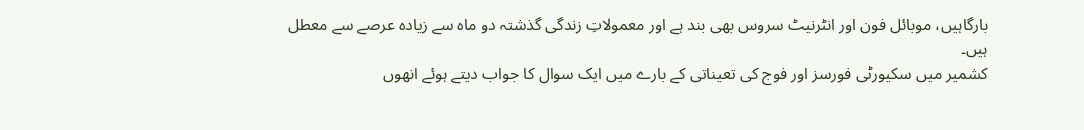بارگاہیں، موبائل فون اور انٹرنیٹ سروس بھی بند ہے اور معمولاتِ زندگی گذشتہ دو ماہ سے زیادہ عرصے سے معطل ہیں۔
کشمیر میں سکیورٹی فورسز اور فوج کی تعیناتی کے بارے میں ایک سوال کا جواب دیتے ہوئے انھوں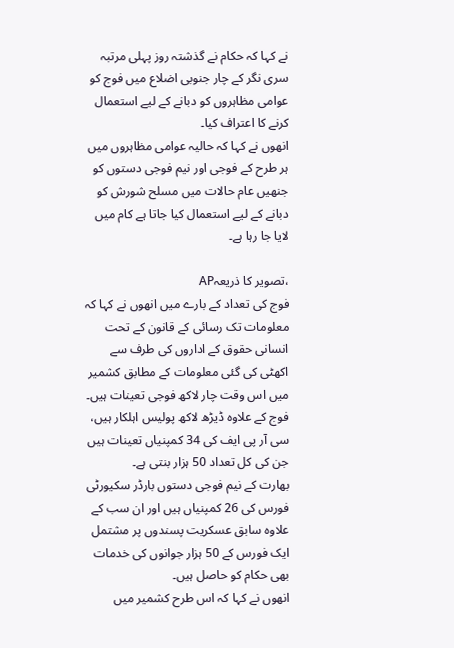نے کہا کہ حکام نے گذشتہ روز پہلی مرتبہ سری نگر کے چار جنوبی اضلاع میں فوج کو عوامی مظاہروں کو دبانے کے لیے استعمال کرنے کا اعتراف کیا۔
انھوں نے کہا کہ حالیہ عوامی مظاہروں میں ہر طرح کے فوجی اور نیم فوجی دستوں کو جنھیں عام حالات میں مسلح شورش کو دبانے کے لیے استعمال کیا جاتا ہے کام میں لایا جا رہا ہے۔

،تصویر کا ذریعہAP
فوج کی تعداد کے بارے میں انھوں نے کہا کہ معلومات تک رسائی کے قانون کے تحت انسانی حقوق کے اداروں کی طرف سے اکھٹی کی گئی معلومات کے مطابق کشمیر میں اس وقت چار لاکھ فوجی تعینات ہیں۔ فوج کے علاوہ ڈیڑھ لاکھ پولیس اہلکار ہیں، سی آر پی ایف کی 34 کمپنیاں تعینات ہیں جن کی کل تعداد 50 ہزار بنتی ہے۔
بھارت کے نیم فوجی دستوں بارڈر سکیورٹی فورس کی 26 کمپنیاں ہیں اور ان سب کے علاوہ سابق عسکریت پسندوں پر مشتمل ایک فورس کے 50 ہزار جوانوں کی خدمات بھی حکام کو حاصل ہیں۔
انھوں نے کہا کہ اس طرح کشمیر میں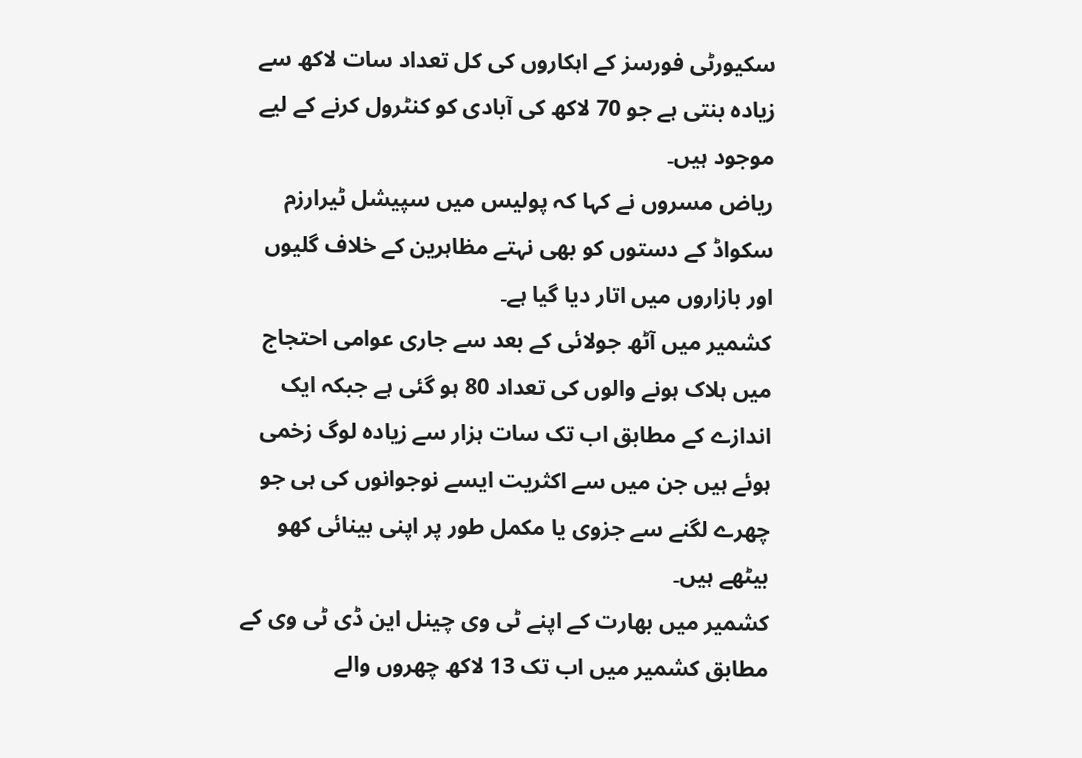سکیورٹی فورسز کے اہکاروں کی کل تعداد سات لاکھ سے زیادہ بنتی ہے جو 70 لاکھ کی آبادی کو کنٹرول کرنے کے لیے موجود ہیں۔
ریاض مسروں نے کہا کہ پولیس میں سپیشل ٹیرارزم سکواڈ کے دستوں کو بھی نہتے مظاہرین کے خلاف گلیوں اور بازاروں میں اتار دیا گیا ہے۔
کشمیر میں آٹھ جولائی کے بعد سے جاری عوامی احتجاج میں ہلاک ہونے والوں کی تعداد 80 ہو گئی ہے جبکہ ایک اندازے کے مطابق اب تک سات ہزار سے زیادہ لوگ زخمی ہوئے ہیں جن میں سے اکثریت ایسے نوجوانوں کی ہی جو چھرے لگنے سے جزوی یا مکمل طور پر اپنی بینائی کھو بیٹھے ہیں۔
کشمیر میں بھارت کے اپنے ٹی وی چینل این ڈی ٹی وی کے مطابق کشمیر میں اب تک 13 لاکھ چھروں والے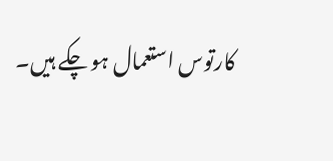کارتوس استعمال ہو چکے ہیں۔